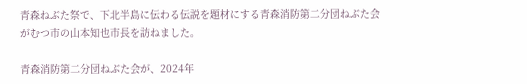青森ねぶた祭で、下北半島に伝わる伝説を題材にする青森消防第二分団ねぶた会がむつ市の山本知也市長を訪ねました。

青森消防第二分団ねぶた会が、2024年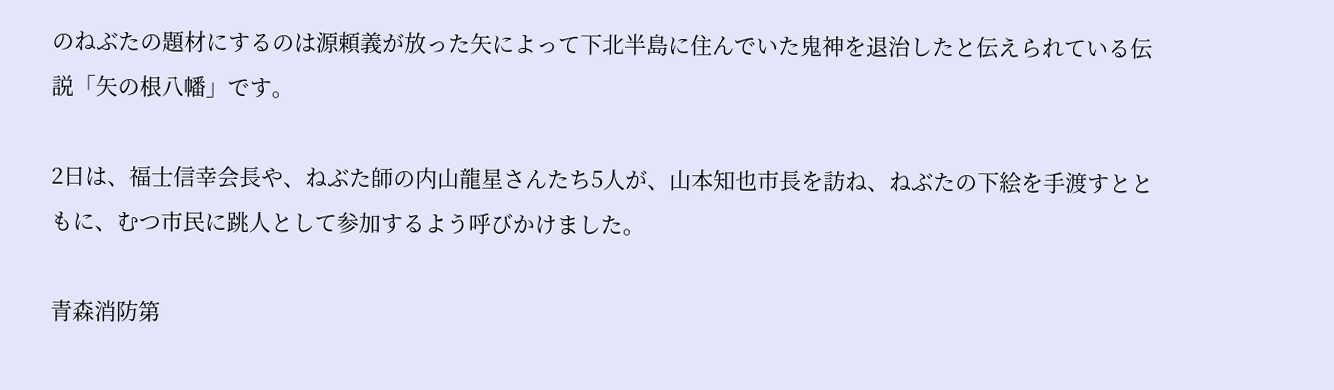のねぶたの題材にするのは源頼義が放った矢によって下北半島に住んでいた鬼神を退治したと伝えられている伝説「矢の根八幡」です。

2日は、福士信幸会長や、ねぶた師の内山龍星さんたち5人が、山本知也市長を訪ね、ねぶたの下絵を手渡すとともに、むつ市民に跳人として参加するよう呼びかけました。

青森消防第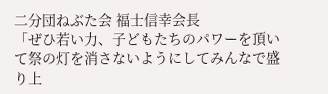二分団ねぶた会 福士信幸会長
「ぜひ若い力、子どもたちのパワーを頂いて祭の灯を消さないようにしてみんなで盛り上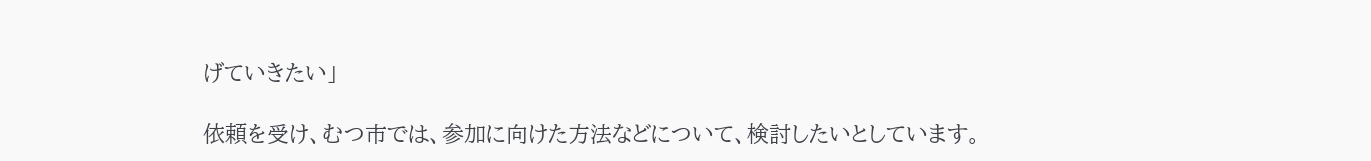げていきたい」

依頼を受け、むつ市では、参加に向けた方法などについて、検討したいとしています。